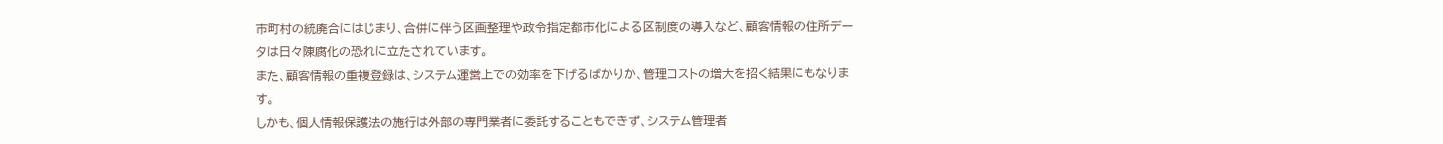市町村の統廃合にはじまり、合併に伴う区画整理や政令指定都市化による区制度の導入など、顧客情報の住所データは日々陳腐化の恐れに立たされています。
また、顧客情報の重複登録は、システム運営上での効率を下げるばかりか、管理コストの増大を招く結果にもなります。
しかも、個人情報保護法の施行は外部の専門業者に委託することもできず、システム管理者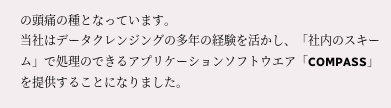の頭痛の種となっています。
当社はデータクレンジングの多年の経験を活かし、「社内のスキーム」で処理のできるアプリケーションソフトウエア「COMPASS」を提供することになりました。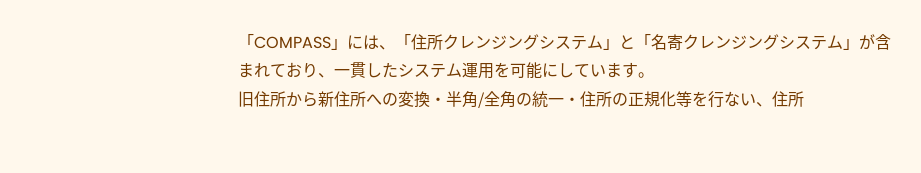「COMPASS」には、「住所クレンジングシステム」と「名寄クレンジングシステム」が含まれており、一貫したシステム運用を可能にしています。
旧住所から新住所への変換・半角/全角の統一・住所の正規化等を行ない、住所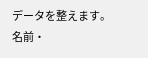データを整えます。
名前・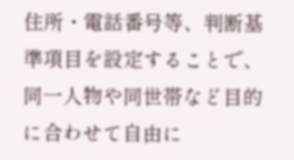住所・電話番号等、判断基準項目を設定することで、同一人物や同世帯など目的に合わせて自由に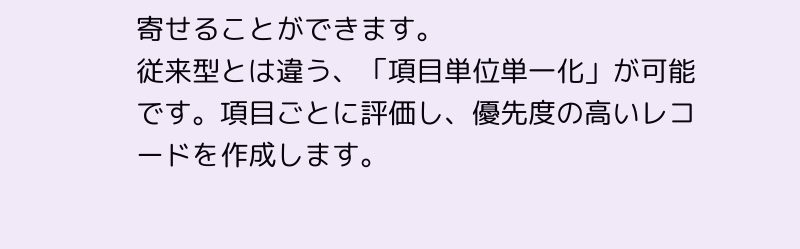寄せることができます。
従来型とは違う、「項目単位単一化」が可能です。項目ごとに評価し、優先度の高いレコードを作成します。